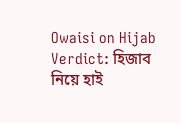Owaisi on Hijab Verdict: হিজাব নিয়ে হাই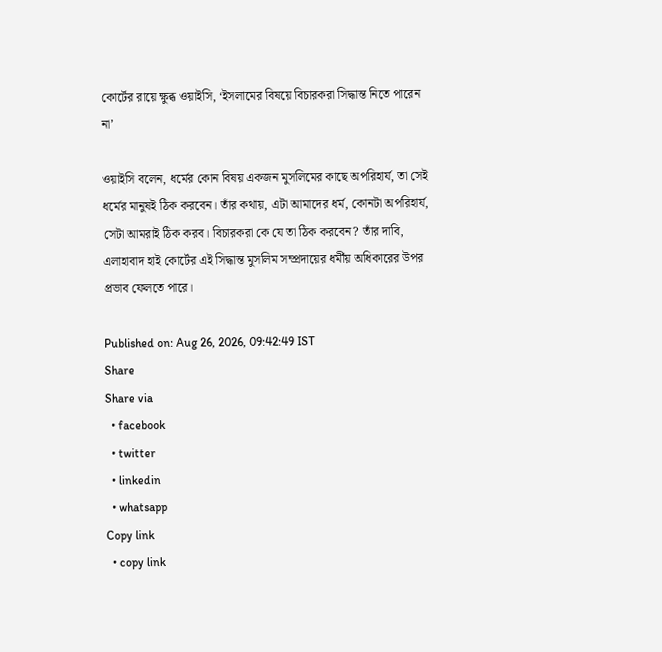কোর্টের রায়ে ক্ষুব্ধ ওয়াইসি, ‘ইসলামের বিষয়ে বিচারকরা সিদ্ধান্ত নিতে পারেন না’

ওয়াইসি বলেন, ধর্মের কোন বিষয় একজন মুসলিমের কাছে অপরিহার্য, তা সেই ধর্মের মানুষই ঠিক করবেন। তাঁর কথায়, এটা আমাদের ধর্ম, কোনটা অপরিহার্য, সেটা আমরাই ঠিক করব। বিচারকরা কে যে তা ঠিক করবেন? তাঁর দাবি, এলাহাবাদ হাই কোর্টের এই সিদ্ধান্ত মুসলিম সম্প্রদায়ের ধর্মীয় অধিকারের উপর প্রভাব ফেলতে পারে।

Published on: Aug 26, 2026, 09:42:49 IST
Share
Share via
  • facebook
  • twitter
  • linkedin
  • whatsapp
Copy link
  • copy link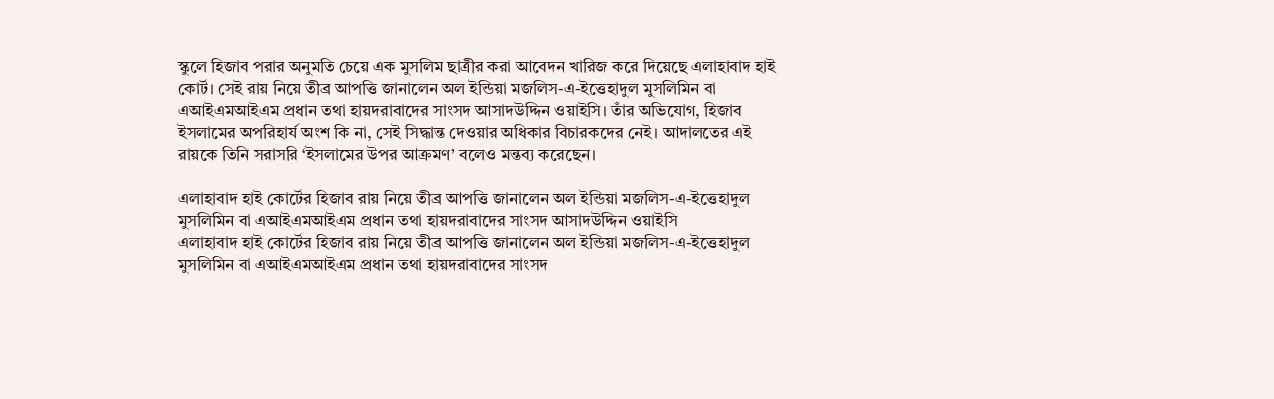স্কুলে হিজাব পরার অনুমতি চেয়ে এক মুসলিম ছাত্রীর করা আবেদন খারিজ করে দিয়েছে এলাহাবাদ হাই কোর্ট। সেই রায় নিয়ে তীব্র আপত্তি জানালেন অল ইন্ডিয়া মজলিস-এ-ইত্তেহাদুল মুসলিমিন বা এআইএমআইএম প্রধান তথা হায়দরাবাদের সাংসদ আসাদউদ্দিন ওয়াইসি। তাঁর অভিযোগ, হিজাব ইসলামের অপরিহার্য অংশ কি না, সেই সিদ্ধান্ত দেওয়ার অধিকার বিচারকদের নেই। আদালতের এই রায়কে তিনি সরাসরি ‘ইসলামের উপর আক্রমণ’ বলেও মন্তব্য করেছেন।

এলাহাবাদ হাই কোর্টের হিজাব রায় নিয়ে তীব্র আপত্তি জানালেন অল ইন্ডিয়া মজলিস-এ-ইত্তেহাদুল মুসলিমিন বা এআইএমআইএম প্রধান তথা হায়দরাবাদের সাংসদ আসাদউদ্দিন ওয়াইসি
এলাহাবাদ হাই কোর্টের হিজাব রায় নিয়ে তীব্র আপত্তি জানালেন অল ইন্ডিয়া মজলিস-এ-ইত্তেহাদুল মুসলিমিন বা এআইএমআইএম প্রধান তথা হায়দরাবাদের সাংসদ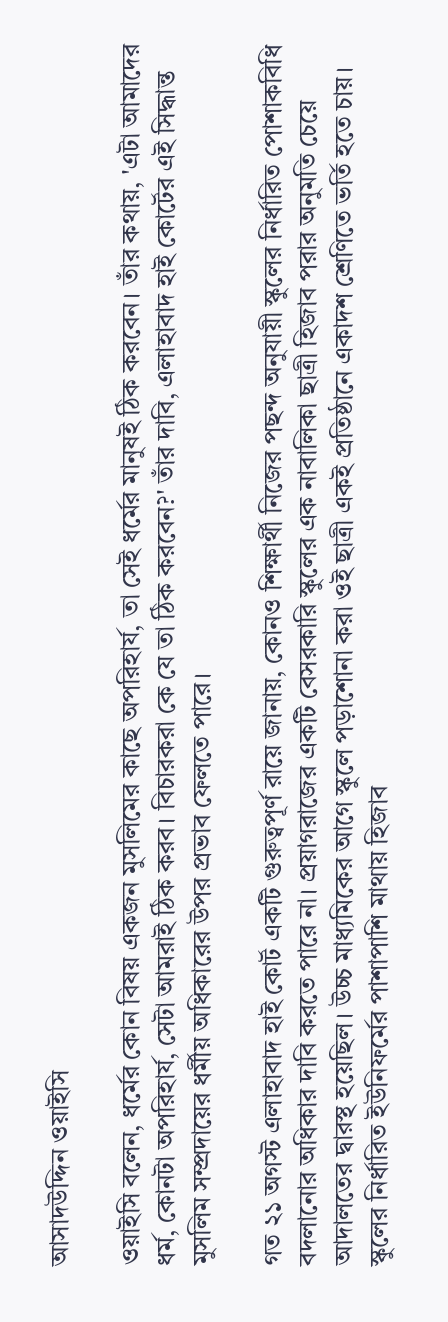আসাদউদ্দিন ওয়াইসি

ওয়াইসি বলেন, ধর্মের কোন বিষয় একজন মুসলিমের কাছে অপরিহার্য, তা সেই ধর্মের মানুষই ঠিক করবেন। তাঁর কথায়, 'এটা আমাদের ধর্ম, কোনটা অপরিহার্য, সেটা আমরাই ঠিক করব। বিচারকরা কে যে তা ঠিক করবেন?' তাঁর দাবি, এলাহাবাদ হাই কোর্টের এই সিদ্ধান্ত মুসলিম সম্প্রদায়ের ধর্মীয় অধিকারের উপর প্রভাব ফেলতে পারে।

গত ২১ অগস্ট এলাহাবাদ হাই কোর্ট একটি গুরুত্বপূর্ণ রায়ে জানায়, কোনও শিক্ষার্থী নিজের পছন্দ অনুযায়ী স্কুলের নির্ধারিত পোশাকবিধি বদলানোর অধিকার দাবি করতে পারে না। প্রয়াগরাজের একটি বেসরকারি স্কুলের এক নাবালিকা ছাত্রী হিজাব পরার অনুমতি চেয়ে আদালতের দ্বারস্থ হয়েছিল। উচ্চ মাধ্যমিকের আগে স্কুলে পড়াশোনা করা ওই ছাত্রী একই প্রতিষ্ঠানে একাদশ শ্রেণিতে ভর্তি হতে চায়। স্কুলের নির্ধারিত ইউনিফর্মের পাশাপাশি মাথায় হিজাব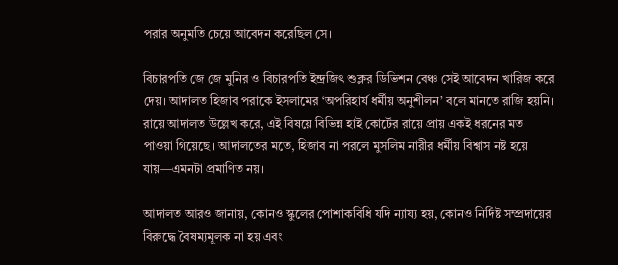পরার অনুমতি চেয়ে আবেদন করেছিল সে।

বিচারপতি জে জে মুনির ও বিচারপতি ইন্দ্রজিৎ শুক্লর ডিভিশন বেঞ্চ সেই আবেদন খারিজ করে দেয়। আদালত হিজাব পরাকে ইসলামের ‘অপরিহার্য ধর্মীয় অনুশীলন’ বলে মানতে রাজি হয়নি। রায়ে আদালত উল্লেখ করে, এই বিষয়ে বিভিন্ন হাই কোর্টের রায়ে প্রায় একই ধরনের মত পাওয়া গিয়েছে। আদালতের মতে, হিজাব না পরলে মুসলিম নারীর ধর্মীয় বিশ্বাস নষ্ট হয়ে যায়—এমনটা প্রমাণিত নয়।

আদালত আরও জানায়, কোনও স্কুলের পোশাকবিধি যদি ন্যায্য হয়, কোনও নির্দিষ্ট সম্প্রদায়ের বিরুদ্ধে বৈষম্যমূলক না হয় এবং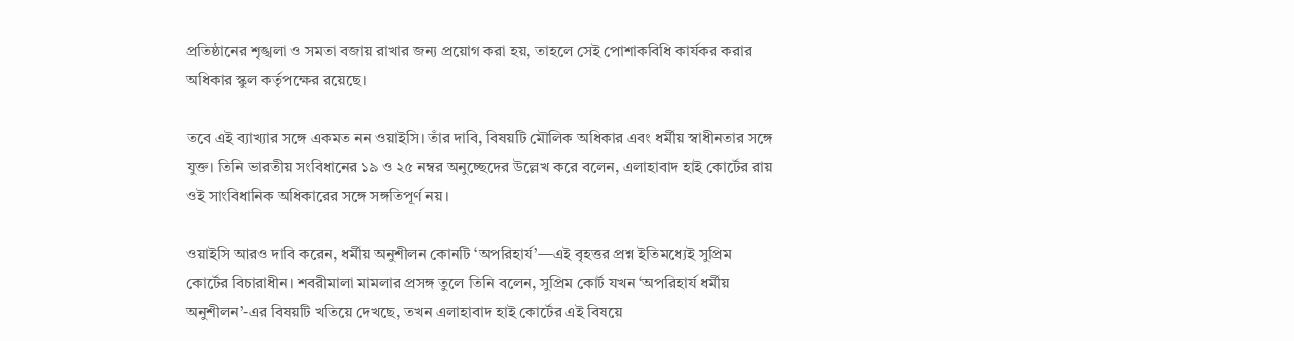প্রতিষ্ঠানের শৃঙ্খলা ও সমতা বজায় রাখার জন্য প্রয়োগ করা হয়, তাহলে সেই পোশাকবিধি কার্যকর করার অধিকার স্কুল কর্তৃপক্ষের রয়েছে।

তবে এই ব্যাখ্যার সঙ্গে একমত নন ওয়াইসি। তাঁর দাবি, বিষয়টি মৌলিক অধিকার এবং ধর্মীয় স্বাধীনতার সঙ্গে যুক্ত। তিনি ভারতীয় সংবিধানের ১৯ ও ২৫ নম্বর অনুচ্ছেদের উল্লেখ করে বলেন, এলাহাবাদ হাই কোর্টের রায় ওই সাংবিধানিক অধিকারের সঙ্গে সঙ্গতিপূর্ণ নয়।

ওয়াইসি আরও দাবি করেন, ধর্মীয় অনুশীলন কোনটি ‘অপরিহার্য’—এই বৃহত্তর প্রশ্ন ইতিমধ্যেই সুপ্রিম কোর্টের বিচারাধীন। শবরীমালা মামলার প্রসঙ্গ তুলে তিনি বলেন, সুপ্রিম কোর্ট যখন ‘অপরিহার্য ধর্মীয় অনুশীলন’-এর বিষয়টি খতিয়ে দেখছে, তখন এলাহাবাদ হাই কোর্টের এই বিষয়ে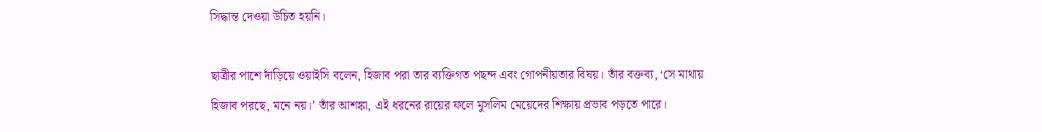সিদ্ধান্ত দেওয়া উচিত হয়নি।

ছাত্রীর পাশে দাঁড়িয়ে ওয়াইসি বলেন, হিজাব পরা তার ব্যক্তিগত পছন্দ এবং গোপনীয়তার বিষয়। তাঁর বক্তব্য, ‘সে মাথায় হিজাব পরছে, মনে নয়।’ তাঁর আশঙ্কা, এই ধরনের রায়ের ফলে মুসলিম মেয়েদের শিক্ষায় প্রভাব পড়তে পারে।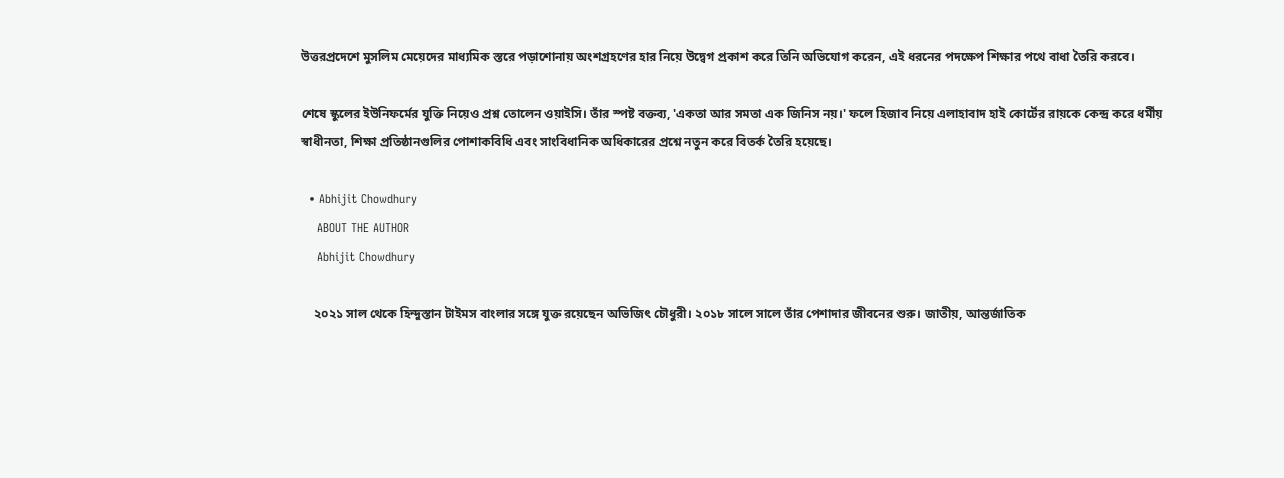উত্তরপ্রদেশে মুসলিম মেয়েদের মাধ্যমিক স্তরে পড়াশোনায় অংশগ্রহণের হার নিয়ে উদ্বেগ প্রকাশ করে তিনি অভিযোগ করেন, এই ধরনের পদক্ষেপ শিক্ষার পথে বাধা তৈরি করবে।

শেষে স্কুলের ইউনিফর্মের যুক্তি নিয়েও প্রশ্ন তোলেন ওয়াইসি। তাঁর স্পষ্ট বক্তব্য, 'একতা আর সমতা এক জিনিস নয়।' ফলে হিজাব নিয়ে এলাহাবাদ হাই কোর্টের রায়কে কেন্দ্র করে ধর্মীয় স্বাধীনতা, শিক্ষা প্রতিষ্ঠানগুলির পোশাকবিধি এবং সাংবিধানিক অধিকারের প্রশ্নে নতুন করে বিতর্ক তৈরি হয়েছে।

  • Abhijit Chowdhury
    ABOUT THE AUTHOR
    Abhijit Chowdhury

    ২০২১ সাল থেকে হিন্দুস্তান টাইমস বাংলার সঙ্গে যুক্ত রয়েছেন অভিজিৎ চৌধুরী। ২০১৮ সালে সালে তাঁর পেশাদার জীবনের শুরু। জাতীয়, আন্তর্জাতিক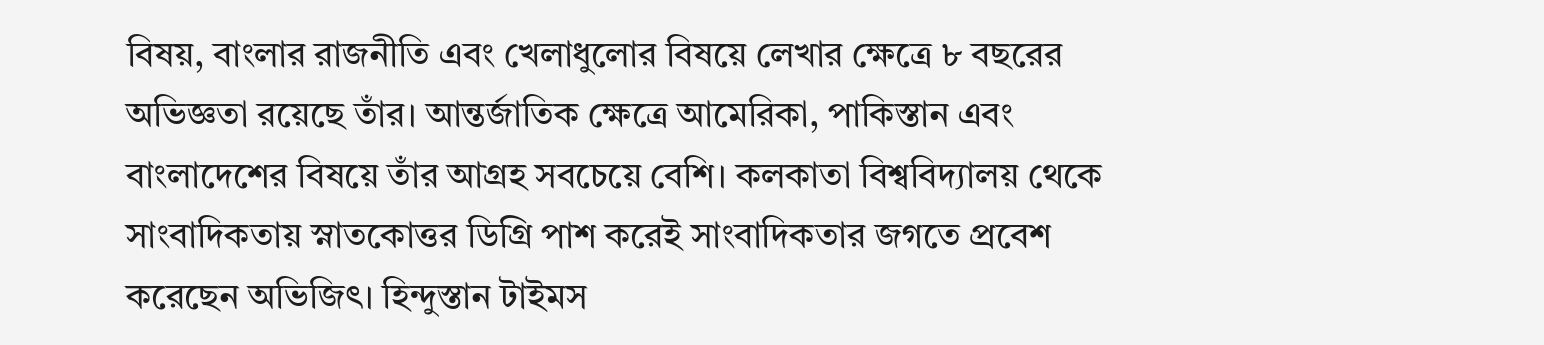বিষয়, বাংলার রাজনীতি এবং খেলাধুলোর বিষয়ে লেখার ক্ষেত্রে ৮ বছরের অভিজ্ঞতা রয়েছে তাঁর। আন্তর্জাতিক ক্ষেত্রে আমেরিকা, পাকিস্তান এবং বাংলাদেশের বিষয়ে তাঁর আগ্রহ সবচেয়ে বেশি। কলকাতা বিশ্ববিদ্যালয় থেকে সাংবাদিকতায় স্নাতকোত্তর ডিগ্রি পাশ করেই সাংবাদিকতার জগতে প্রবেশ করেছেন অভিজিৎ। হিন্দুস্তান টাইমস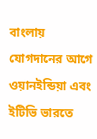বাংলায় যোগদানের আগে ওয়ানইন্ডিয়া এবং ইটিভি ভারতে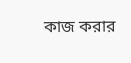কাজ করার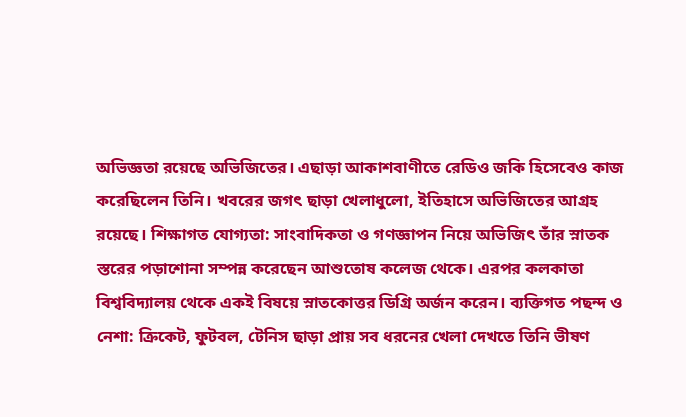অভিজ্ঞতা রয়েছে অভিজিতের। এছাড়া আকাশবাণীতে রেডিও জকি হিসেবেও কাজ করেছিলেন তিনি। খবরের জগৎ ছাড়া খেলাধুলো, ইতিহাসে অভিজিতের আগ্রহ রয়েছে। শিক্ষাগত যোগ্যতা: সাংবাদিকতা ও গণজ্ঞাপন নিয়ে অভিজিৎ তাঁর স্নাতক স্তরের পড়াশোনা সম্পন্ন করেছেন আশুতোষ কলেজ থেকে। এরপর কলকাতা বিশ্ববিদ্যালয় থেকে একই বিষয়ে স্নাতকোত্তর ডিগ্রি অর্জন করেন। ব্যক্তিগত পছন্দ ও নেশা: ক্রিকেট, ফুটবল, টেনিস ছাড়া প্রায় সব ধরনের খেলা দেখতে তিনি ভীষণ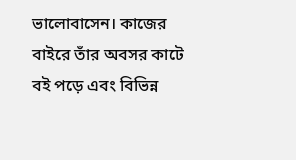ভালোবাসেন। কাজের বাইরে তাঁর অবসর কাটে বই পড়ে এবং বিভিন্ন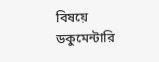বিষয়ে ডকুমেন্টারি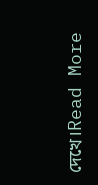দেখে।Read More